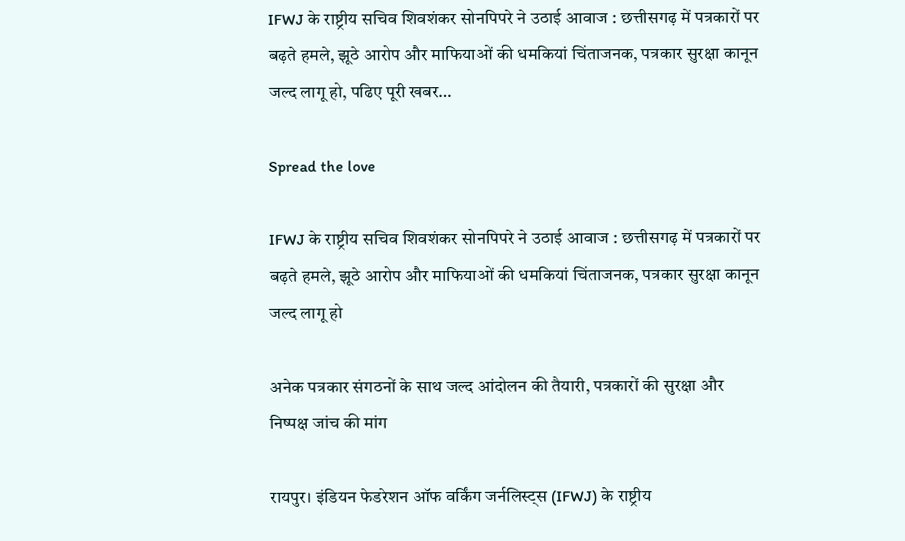IFWJ के राष्ट्रीय सचिव शिवशंकर सोनपिपरे ने उठाई आवाज : छत्तीसगढ़ में पत्रकारों पर बढ़ते हमले, झूठे आरोप और माफियाओं की धमकियां चिंताजनक, पत्रकार सुरक्षा कानून जल्द लागू हो, पढिए पूरी खबर…

Spread the love

IFWJ के राष्ट्रीय सचिव शिवशंकर सोनपिपरे ने उठाई आवाज : छत्तीसगढ़ में पत्रकारों पर बढ़ते हमले, झूठे आरोप और माफियाओं की धमकियां चिंताजनक, पत्रकार सुरक्षा कानून जल्द लागू हो

अनेक पत्रकार संगठनों के साथ जल्द आंदोलन की तैयारी, पत्रकारों की सुरक्षा और निष्पक्ष जांच की मांग

रायपुर। इंडियन फेडरेशन ऑफ वर्किंग जर्नलिस्ट्स (IFWJ) के राष्ट्रीय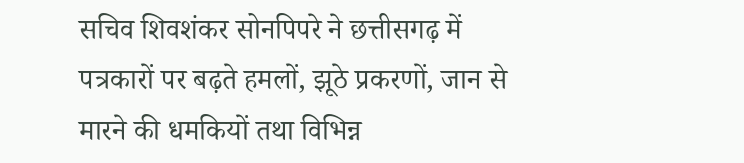सचिव शिवशंकर सोनपिपरे ने छत्तीसगढ़ में पत्रकारों पर बढ़ते हमलों, झूठे प्रकरणों, जान से मारने की धमकियों तथा विभिन्न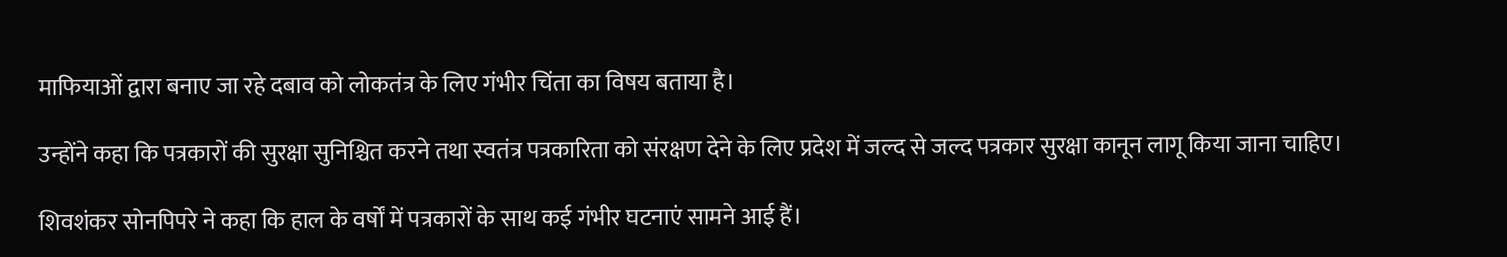माफियाओं द्वारा बनाए जा रहे दबाव को लोकतंत्र के लिए गंभीर चिंता का विषय बताया है।

उन्होंने कहा कि पत्रकारों की सुरक्षा सुनिश्चित करने तथा स्वतंत्र पत्रकारिता को संरक्षण देने के लिए प्रदेश में जल्द से जल्द पत्रकार सुरक्षा कानून लागू किया जाना चाहिए।

शिवशंकर सोनपिपरे ने कहा कि हाल के वर्षों में पत्रकारों के साथ कई गंभीर घटनाएं सामने आई हैं।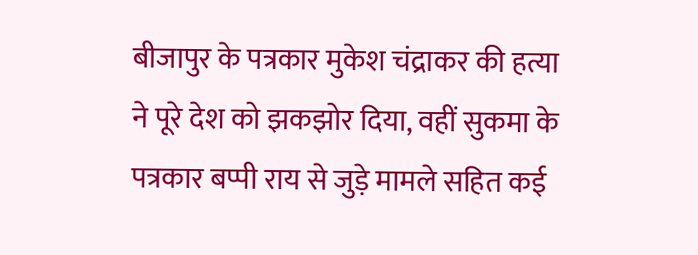बीजापुर के पत्रकार मुकेश चंद्राकर की हत्या ने पूरे देश को झकझोर दिया, वहीं सुकमा के पत्रकार बप्पी राय से जुड़े मामले सहित कई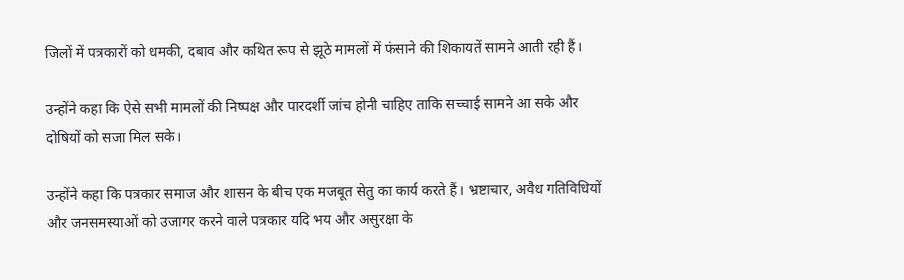जिलों में पत्रकारों को धमकी, दबाव और कथित रूप से झूठे मामलों में फंसाने की शिकायतें सामने आती रही हैं।

उन्होंने कहा कि ऐसे सभी मामलों की निष्पक्ष और पारदर्शी जांच होनी चाहिए ताकि सच्चाई सामने आ सके और दोषियों को सजा मिल सके।

उन्होंने कहा कि पत्रकार समाज और शासन के बीच एक मजबूत सेतु का कार्य करते हैं। भ्रष्टाचार, अवैध गतिविधियों और जनसमस्याओं को उजागर करने वाले पत्रकार यदि भय और असुरक्षा के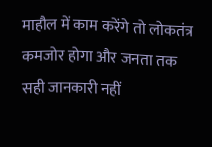माहौल में काम करेंगे तो लोकतंत्र कमजोर होगा और जनता तक सही जानकारी नहीं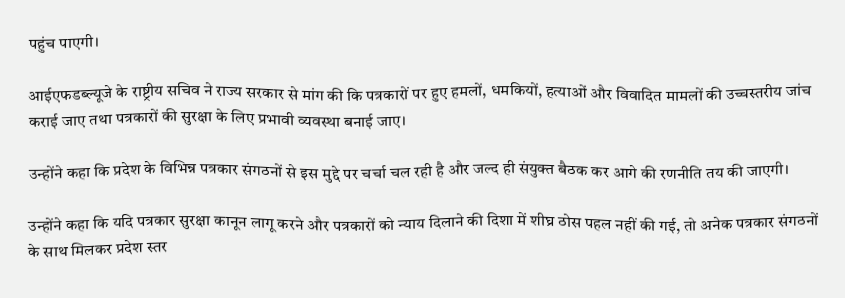पहुंच पाएगी।

आईएफडब्ल्यूजे के राष्ट्रीय सचिव ने राज्य सरकार से मांग की कि पत्रकारों पर हुए हमलों, धमकियों, हत्याओं और विवादित मामलों की उच्चस्तरीय जांच कराई जाए तथा पत्रकारों की सुरक्षा के लिए प्रभावी व्यवस्था बनाई जाए।

उन्होंने कहा कि प्रदेश के विभिन्न पत्रकार संगठनों से इस मुद्दे पर चर्चा चल रही है और जल्द ही संयुक्त बैठक कर आगे की रणनीति तय की जाएगी।

उन्होंने कहा कि यदि पत्रकार सुरक्षा कानून लागू करने और पत्रकारों को न्याय दिलाने की दिशा में शीघ्र ठोस पहल नहीं की गई, तो अनेक पत्रकार संगठनों के साथ मिलकर प्रदेश स्तर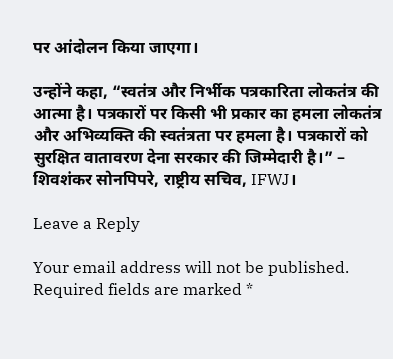पर आंदोलन किया जाएगा।

उन्होंने कहा, “स्वतंत्र और निर्भीक पत्रकारिता लोकतंत्र की आत्मा है। पत्रकारों पर किसी भी प्रकार का हमला लोकतंत्र और अभिव्यक्ति की स्वतंत्रता पर हमला है। पत्रकारों को सुरक्षित वातावरण देना सरकार की जिम्मेदारी है।” – शिवशंकर सोनपिपरे, राष्ट्रीय सचिव, IFWJ।

Leave a Reply

Your email address will not be published. Required fields are marked *